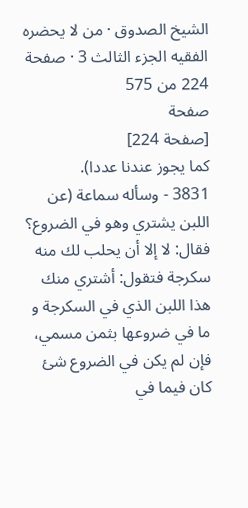الشيخ الصدوق · من لا يحضره الفقيه الجزء الثالث 3 · صفحة 224 من 575
صفحة
[صفحة 224]
كما يجوز عندنا عددا).
3831 - وسأله سماعة (عن اللبن يشتري وهو في الضروع؟ فقال: لا إلا أن يحلب لك منه سكرجة فتقول: أشتري منك هذا اللبن الذي في السكرجة و ما في ضروعها بثمن مسمي، فإن لم يكن في الضروع شئ كان فيما في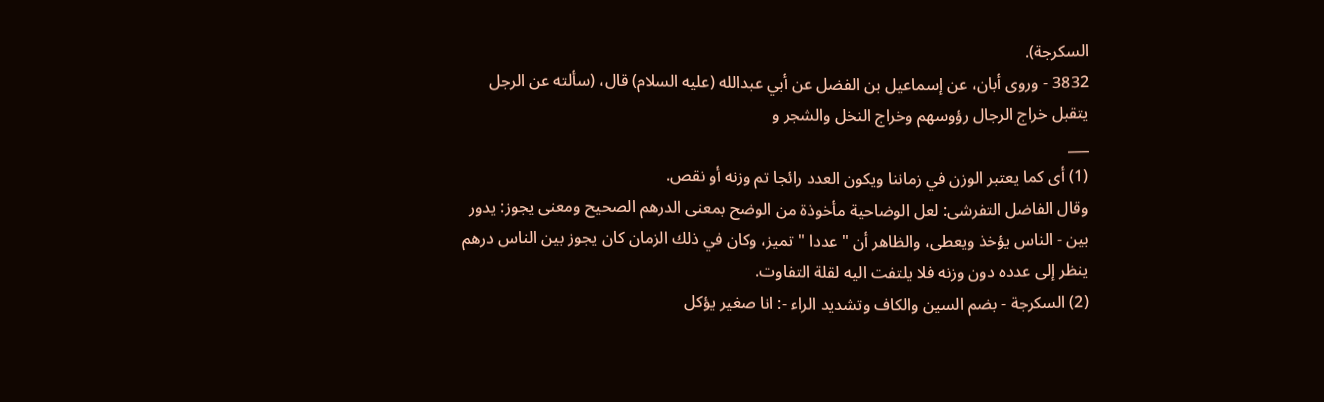السكرجة).
3832 - وروى أبان، عن إسماعيل بن الفضل عن أبي عبدالله (عليه السلام) قال، (سألته عن الرجل يتقبل خراج الرجال رؤوسهم وخراج النخل والشجر و
___
(1) أى كما يعتبر الوزن في زماننا ويكون العدد رائجا تم وزنه أو نقص.
وقال الفاضل التفرشى: لعل الوضاحية مأخوذة من الوضح بمعنى الدرهم الصحيح ومعنى يجوز: يدور بين - الناس يؤخذ ويعطى، والظاهر أن " عددا " تميز، وكان في ذلك الزمان كان يجوز بين الناس درهم ينظر إلى عدده دون وزنه فلا يلتفت اليه لقلة التفاوت.
(2) السكرجة - بضم السين والكاف وتشديد الراء -: انا صغير يؤكل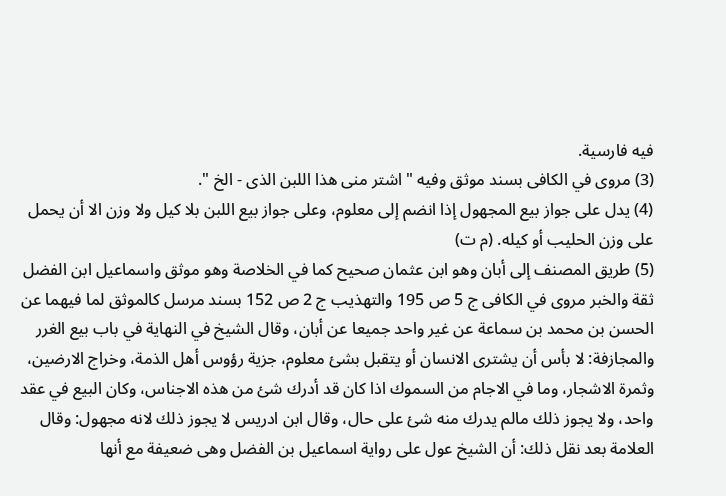فيه فارسية.
(3) مروى في الكافى بسند موثق وفيه " اشتر منى هذا اللبن الذى - الخ ".
(4) يدل على جواز بيع المجهول إذا انضم إلى معلوم، وعلى جواز بيع اللبن بلا كيل ولا وزن الا أن يحمل على وزن الحليب أو كيله. (م ت)
(5) طريق المصنف إلى أبان وهو ابن عثمان صحيح كما في الخلاصة وهو موثق واسماعيل ابن الفضل ثقة والخبر مروى في الكافى ج 5 ص 195 والتهذيب ج 2 ص 152 بسند مرسل كالموثق لما فيهما عن الحسن بن محمد بن سماعة عن غير واحد جميعا عن أبان، وقال الشيخ في النهاية في باب بيع الغرر والمجازفة: لا بأس أن يشترى الانسان أو يتقبل بشئ معلوم، جزية رؤوس أهل الذمة، وخراج الارضين، وثمرة الاشجار، وما في الاجام من السموك اذا كان قد أدرك شئ من هذه الاجناس، وكان البيع في عقد واحد، ولا يجوز ذلك مالم يدرك منه شئ على حال، وقال ابن ادريس لا يجوز ذلك لانه مجهول: وقال العلامة بعد نقل ذلك: أن الشيخ عول على رواية اسماعيل بن الفضل وهى ضعيفة مع أنها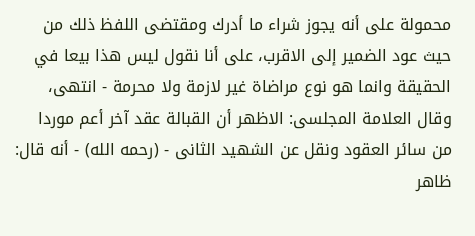محمولة على أنه يجوز شراء ما أدرك ومقتضى اللفظ ذلك من حيث عود الضمير إلى الاقرب، على أنا نقول ليس هذا بيعا في الحقيقة وانما هو نوع مراضاة غير لازمة ولا محرمة - انتهى، وقال العلامة المجلسى: الاظهر أن القبالة عقد آخر أعم موردا من سائر العقود ونقل عن الشهيد الثانى - (رحمه الله) - أنه قال: ظاهر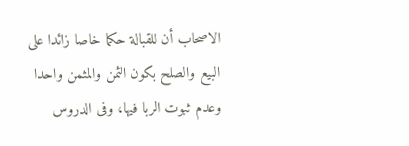الاصحاب أن للقبالة حكما خاصا زائدا على البيع والصلح بكون الثمن والمثمن واحدا وعدم ثبوت الربا فيها، وفى الدروس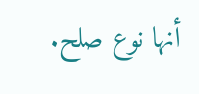أنها نوع صلح.